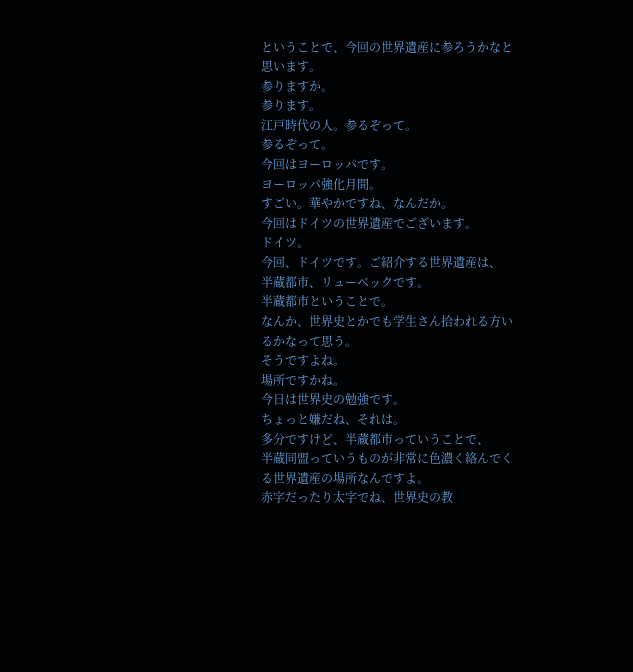ということで、今回の世界遺産に参ろうかなと思います。
参りますか。
参ります。
江戸時代の人。参るぞって。
参るぞって。
今回はヨーロッパです。
ヨーロッパ強化月間。
すごい。華やかですね、なんだか。
今回はドイツの世界遺産でございます。
ドイツ。
今回、ドイツです。ご紹介する世界遺産は、
半蔵都市、リューベックです。
半蔵都市ということで。
なんか、世界史とかでも学生さん拾われる方いるかなって思う。
そうですよね。
場所ですかね。
今日は世界史の勉強です。
ちょっと嫌だね、それは。
多分ですけど、半蔵都市っていうことで、
半蔵同盟っていうものが非常に色濃く絡んでくる世界遺産の場所なんですよ。
赤字だったり太字でね、世界史の教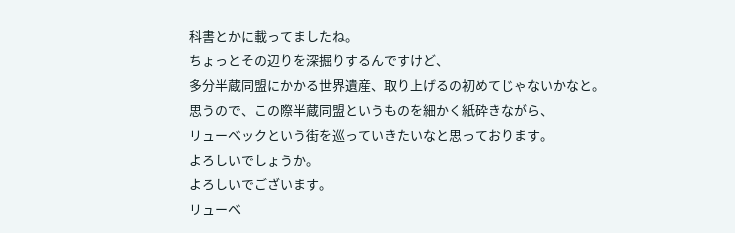科書とかに載ってましたね。
ちょっとその辺りを深掘りするんですけど、
多分半蔵同盟にかかる世界遺産、取り上げるの初めてじゃないかなと。
思うので、この際半蔵同盟というものを細かく紙砕きながら、
リューベックという街を巡っていきたいなと思っております。
よろしいでしょうか。
よろしいでございます。
リューベ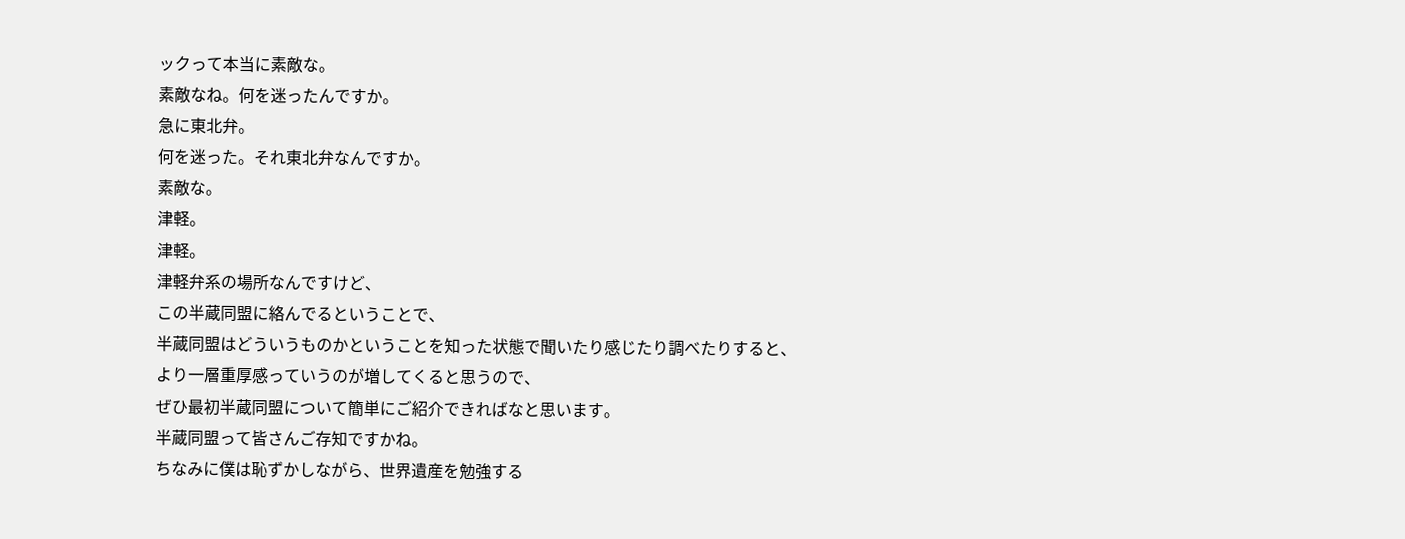ックって本当に素敵な。
素敵なね。何を迷ったんですか。
急に東北弁。
何を迷った。それ東北弁なんですか。
素敵な。
津軽。
津軽。
津軽弁系の場所なんですけど、
この半蔵同盟に絡んでるということで、
半蔵同盟はどういうものかということを知った状態で聞いたり感じたり調べたりすると、
より一層重厚感っていうのが増してくると思うので、
ぜひ最初半蔵同盟について簡単にご紹介できればなと思います。
半蔵同盟って皆さんご存知ですかね。
ちなみに僕は恥ずかしながら、世界遺産を勉強する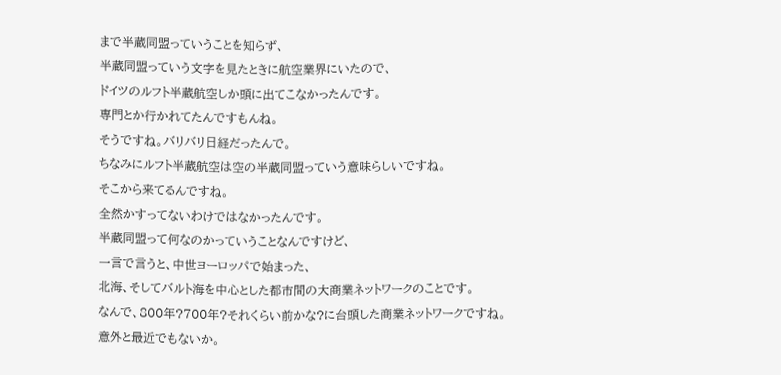まで半蔵同盟っていうことを知らず、
半蔵同盟っていう文字を見たときに航空業界にいたので、
ドイツのルフト半蔵航空しか頭に出てこなかったんです。
専門とか行かれてたんですもんね。
そうですね。バリバリ日経だったんで。
ちなみにルフト半蔵航空は空の半蔵同盟っていう意味らしいですね。
そこから来てるんですね。
全然かすってないわけではなかったんです。
半蔵同盟って何なのかっていうことなんですけど、
一言で言うと、中世ヨーロッパで始まった、
北海、そしてバルト海を中心とした都市間の大商業ネットワークのことです。
なんで、800年?700年?それくらい前かな?に台頭した商業ネットワークですね。
意外と最近でもないか。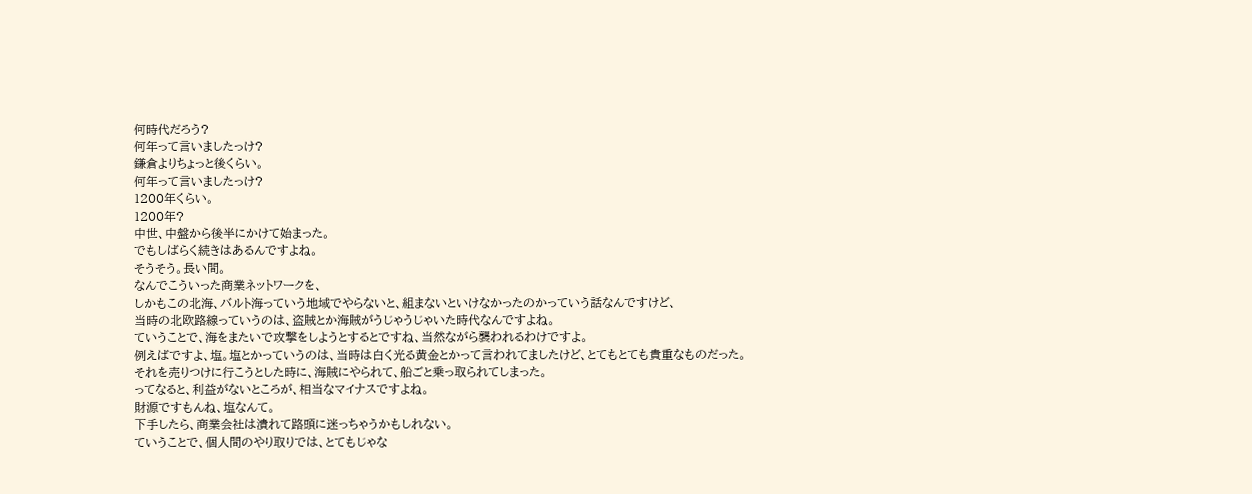何時代だろう?
何年って言いましたっけ?
鎌倉よりちょっと後くらい。
何年って言いましたっけ?
1200年くらい。
1200年?
中世、中盤から後半にかけて始まった。
でもしばらく続きはあるんですよね。
そうそう。長い間。
なんでこういった商業ネットワークを、
しかもこの北海、バルト海っていう地域でやらないと、組まないといけなかったのかっていう話なんですけど、
当時の北欧路線っていうのは、盗賊とか海賊がうじゃうじゃいた時代なんですよね。
ていうことで、海をまたいで攻撃をしようとするとですね、当然ながら襲われるわけですよ。
例えばですよ、塩。塩とかっていうのは、当時は白く光る黄金とかって言われてましたけど、とてもとても貴重なものだった。
それを売りつけに行こうとした時に、海賊にやられて、船ごと乗っ取られてしまった。
ってなると、利益がないところが、相当なマイナスですよね。
財源ですもんね、塩なんて。
下手したら、商業会社は潰れて路頭に迷っちゃうかもしれない。
ていうことで、個人間のやり取りでは、とてもじゃな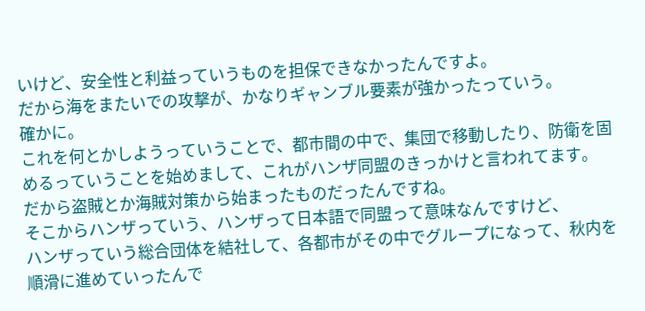いけど、安全性と利益っていうものを担保できなかったんですよ。
だから海をまたいでの攻撃が、かなりギャンブル要素が強かったっていう。
確かに。
これを何とかしようっていうことで、都市間の中で、集団で移動したり、防衛を固めるっていうことを始めまして、これがハンザ同盟のきっかけと言われてます。
だから盗賊とか海賊対策から始まったものだったんですね。
そこからハンザっていう、ハンザって日本語で同盟って意味なんですけど、
ハンザっていう総合団体を結社して、各都市がその中でグループになって、秋内を順滑に進めていったんで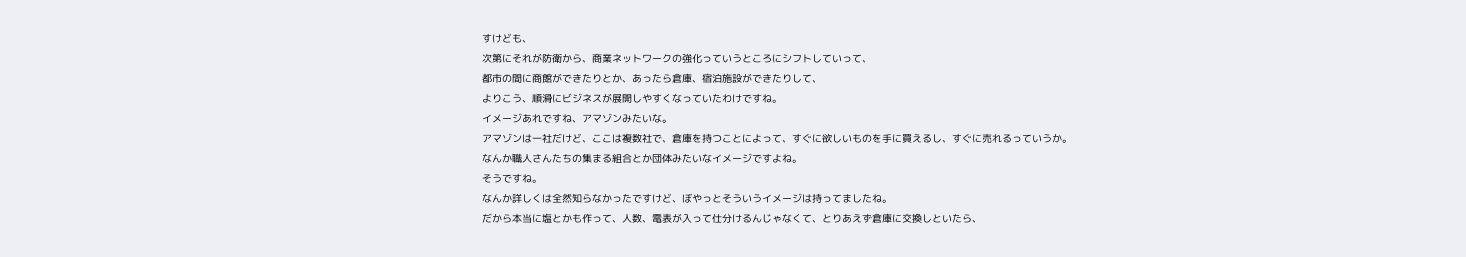すけども、
次第にそれが防衛から、商業ネットワークの強化っていうところにシフトしていって、
都市の間に商館ができたりとか、あったら倉庫、宿泊施設ができたりして、
よりこう、順滑にビジネスが展開しやすくなっていたわけですね。
イメージあれですね、アマゾンみたいな。
アマゾンは一社だけど、ここは複数社で、倉庫を持つことによって、すぐに欲しいものを手に買えるし、すぐに売れるっていうか。
なんか職人さんたちの集まる組合とか団体みたいなイメージですよね。
そうですね。
なんか詳しくは全然知らなかったですけど、ぼやっとそういうイメージは持ってましたね。
だから本当に塩とかも作って、人数、電表が入って仕分けるんじゃなくて、とりあえず倉庫に交換しといたら、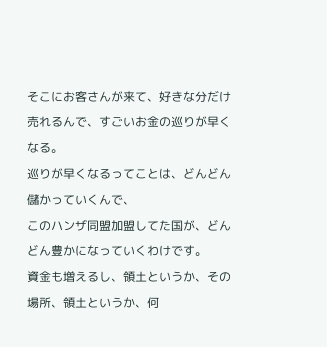そこにお客さんが来て、好きな分だけ売れるんで、すごいお金の巡りが早くなる。
巡りが早くなるってことは、どんどん儲かっていくんで、
このハンザ同盟加盟してた国が、どんどん豊かになっていくわけです。
資金も増えるし、領土というか、その場所、領土というか、何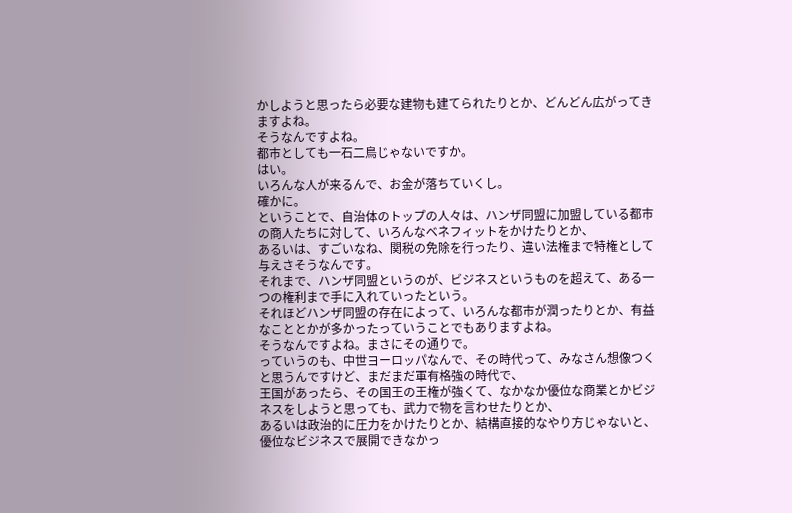かしようと思ったら必要な建物も建てられたりとか、どんどん広がってきますよね。
そうなんですよね。
都市としても一石二鳥じゃないですか。
はい。
いろんな人が来るんで、お金が落ちていくし。
確かに。
ということで、自治体のトップの人々は、ハンザ同盟に加盟している都市の商人たちに対して、いろんなベネフィットをかけたりとか、
あるいは、すごいなね、関税の免除を行ったり、違い法権まで特権として与えさそうなんです。
それまで、ハンザ同盟というのが、ビジネスというものを超えて、ある一つの権利まで手に入れていったという。
それほどハンザ同盟の存在によって、いろんな都市が潤ったりとか、有益なこととかが多かったっていうことでもありますよね。
そうなんですよね。まさにその通りで。
っていうのも、中世ヨーロッパなんで、その時代って、みなさん想像つくと思うんですけど、まだまだ軍有格強の時代で、
王国があったら、その国王の王権が強くて、なかなか優位な商業とかビジネスをしようと思っても、武力で物を言わせたりとか、
あるいは政治的に圧力をかけたりとか、結構直接的なやり方じゃないと、優位なビジネスで展開できなかっ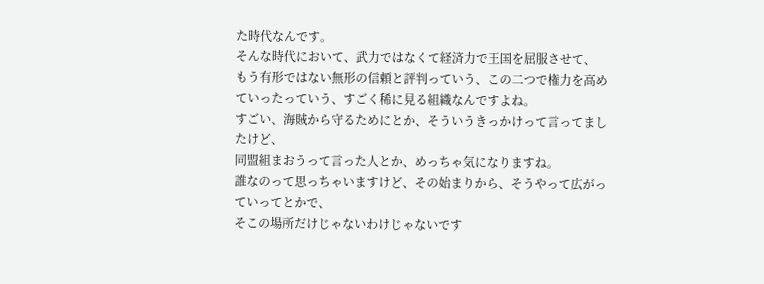た時代なんです。
そんな時代において、武力ではなくて経済力で王国を屈服させて、
もう有形ではない無形の信頼と評判っていう、この二つで権力を高めていったっていう、すごく稀に見る組織なんですよね。
すごい、海賊から守るためにとか、そういうきっかけって言ってましたけど、
同盟組まおうって言った人とか、めっちゃ気になりますね。
誰なのって思っちゃいますけど、その始まりから、そうやって広がっていってとかで、
そこの場所だけじゃないわけじゃないです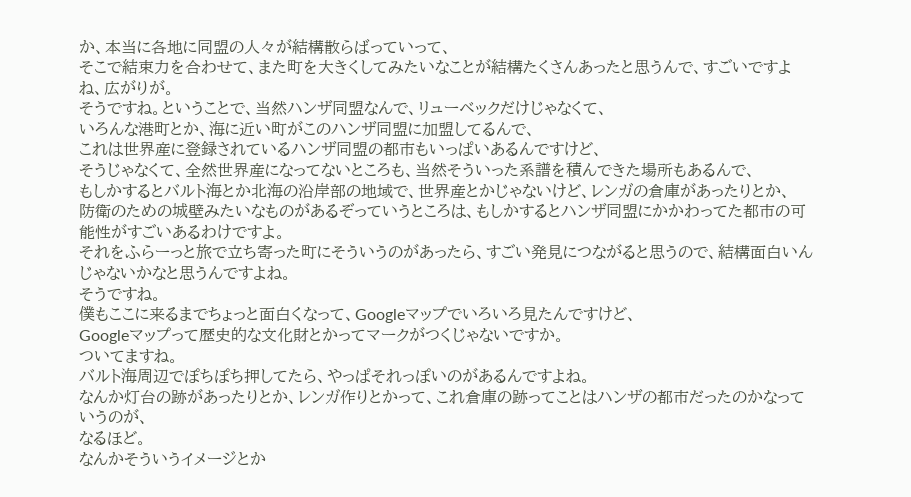か、本当に各地に同盟の人々が結構散らばっていって、
そこで結束力を合わせて、また町を大きくしてみたいなことが結構たくさんあったと思うんで、すごいですよね、広がりが。
そうですね。ということで、当然ハンザ同盟なんで、リューベックだけじゃなくて、
いろんな港町とか、海に近い町がこのハンザ同盟に加盟してるんで、
これは世界産に登録されているハンザ同盟の都市もいっぱいあるんですけど、
そうじゃなくて、全然世界産になってないところも、当然そういった系譜を積んできた場所もあるんで、
もしかするとバルト海とか北海の沿岸部の地域で、世界産とかじゃないけど、レンガの倉庫があったりとか、
防衛のための城壁みたいなものがあるぞっていうところは、もしかするとハンザ同盟にかかわってた都市の可能性がすごいあるわけですよ。
それをふらーっと旅で立ち寄った町にそういうのがあったら、すごい発見につながると思うので、結構面白いんじゃないかなと思うんですよね。
そうですね。
僕もここに来るまでちょっと面白くなって、Googleマップでいろいろ見たんですけど、
Googleマップって歴史的な文化財とかってマークがつくじゃないですか。
ついてますね。
バルト海周辺でぽちぽち押してたら、やっぱそれっぽいのがあるんですよね。
なんか灯台の跡があったりとか、レンガ作りとかって、これ倉庫の跡ってことはハンザの都市だったのかなっていうのが、
なるほど。
なんかそういうイメージとか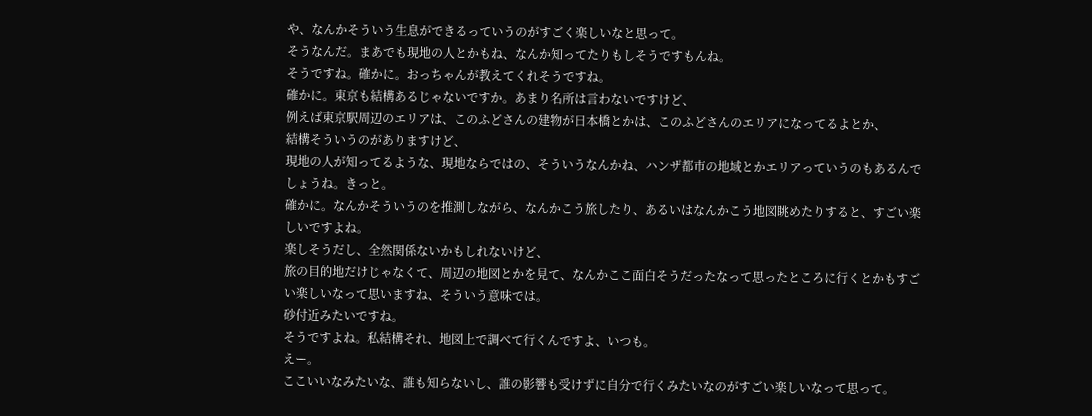や、なんかそういう生息ができるっていうのがすごく楽しいなと思って。
そうなんだ。まあでも現地の人とかもね、なんか知ってたりもしそうですもんね。
そうですね。確かに。おっちゃんが教えてくれそうですね。
確かに。東京も結構あるじゃないですか。あまり名所は言わないですけど、
例えば東京駅周辺のエリアは、このふどさんの建物が日本橋とかは、このふどさんのエリアになってるよとか、
結構そういうのがありますけど、
現地の人が知ってるような、現地ならではの、そういうなんかね、ハンザ都市の地域とかエリアっていうのもあるんでしょうね。きっと。
確かに。なんかそういうのを推測しながら、なんかこう旅したり、あるいはなんかこう地図眺めたりすると、すごい楽しいですよね。
楽しそうだし、全然関係ないかもしれないけど、
旅の目的地だけじゃなくて、周辺の地図とかを見て、なんかここ面白そうだったなって思ったところに行くとかもすごい楽しいなって思いますね、そういう意味では。
砂付近みたいですね。
そうですよね。私結構それ、地図上で調べて行くんですよ、いつも。
えー。
ここいいなみたいな、誰も知らないし、誰の影響も受けずに自分で行くみたいなのがすごい楽しいなって思って。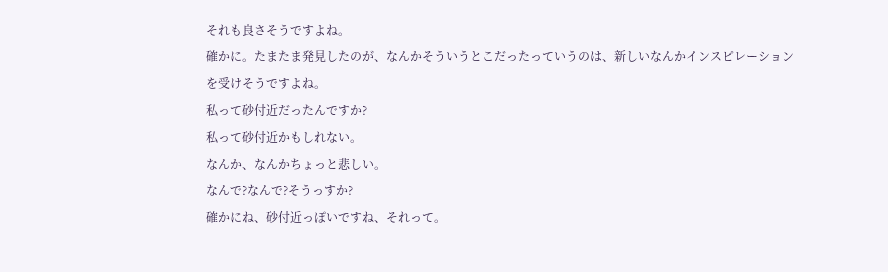それも良さそうですよね。
確かに。たまたま発見したのが、なんかそういうとこだったっていうのは、新しいなんかインスピレーションを受けそうですよね。
私って砂付近だったんですか?
私って砂付近かもしれない。
なんか、なんかちょっと悲しい。
なんで?なんで?そうっすか?
確かにね、砂付近っぽいですね、それって。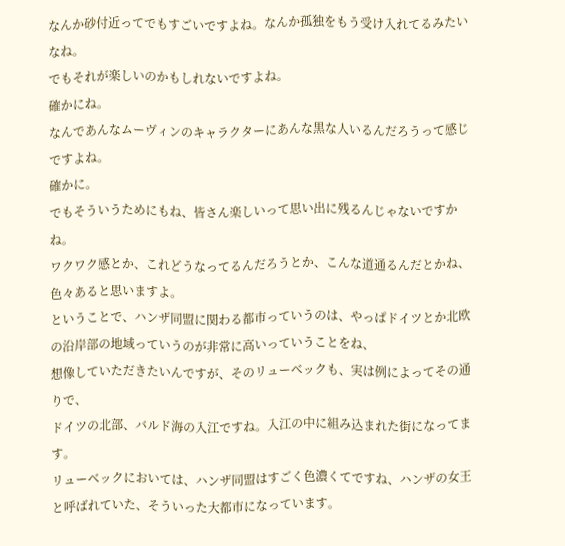なんか砂付近ってでもすごいですよね。なんか孤独をもう受け入れてるみたいなね。
でもそれが楽しいのかもしれないですよね。
確かにね。
なんであんなムーヴィンのキャラクターにあんな黒な人いるんだろうって感じですよね。
確かに。
でもそういうためにもね、皆さん楽しいって思い出に残るんじゃないですかね。
ワクワク感とか、これどうなってるんだろうとか、こんな道通るんだとかね、色々あると思いますよ。
ということで、ハンザ同盟に関わる都市っていうのは、やっぱドイツとか北欧の沿岸部の地域っていうのが非常に高いっていうことをね、
想像していただきたいんですが、そのリューベックも、実は例によってその通りで、
ドイツの北部、バルド海の入江ですね。入江の中に組み込まれた街になってます。
リューベックにおいては、ハンザ同盟はすごく色濃くてですね、ハンザの女王と呼ばれていた、そういった大都市になっています。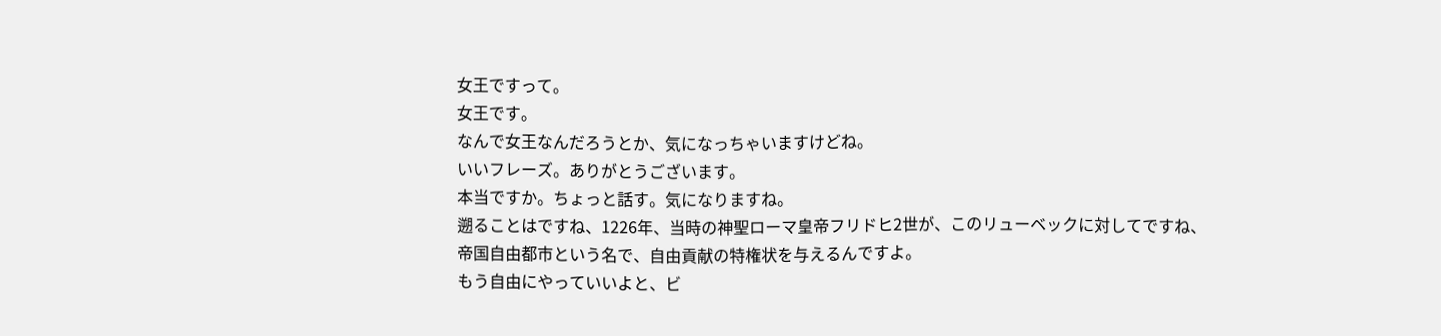女王ですって。
女王です。
なんで女王なんだろうとか、気になっちゃいますけどね。
いいフレーズ。ありがとうございます。
本当ですか。ちょっと話す。気になりますね。
遡ることはですね、1226年、当時の神聖ローマ皇帝フリドヒ2世が、このリューベックに対してですね、
帝国自由都市という名で、自由貢献の特権状を与えるんですよ。
もう自由にやっていいよと、ビ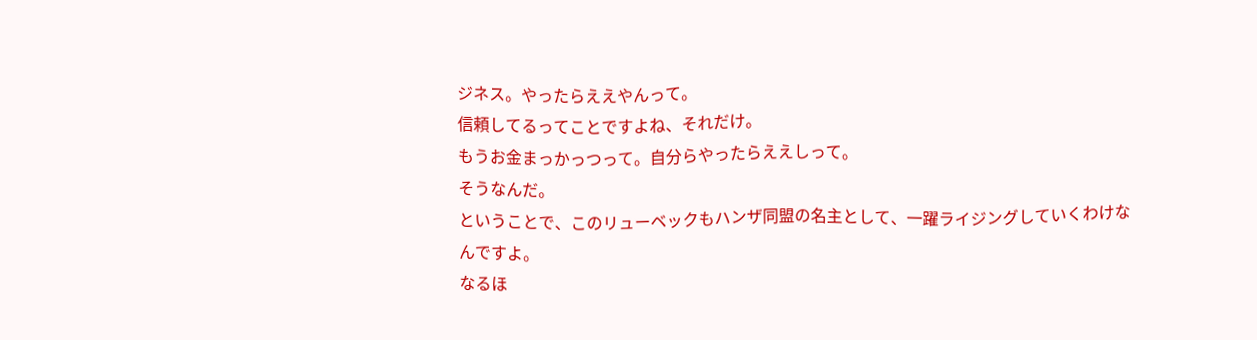ジネス。やったらええやんって。
信頼してるってことですよね、それだけ。
もうお金まっかっつって。自分らやったらええしって。
そうなんだ。
ということで、このリューベックもハンザ同盟の名主として、一躍ライジングしていくわけなんですよ。
なるほ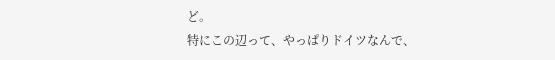ど。
特にこの辺って、やっぱりドイツなんで、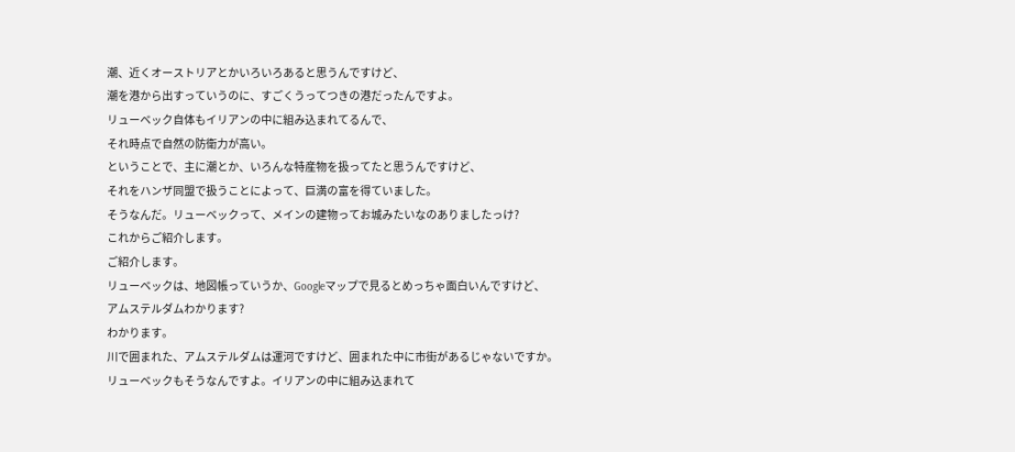潮、近くオーストリアとかいろいろあると思うんですけど、
潮を港から出すっていうのに、すごくうってつきの港だったんですよ。
リューベック自体もイリアンの中に組み込まれてるんで、
それ時点で自然の防衛力が高い。
ということで、主に潮とか、いろんな特産物を扱ってたと思うんですけど、
それをハンザ同盟で扱うことによって、巨満の富を得ていました。
そうなんだ。リューベックって、メインの建物ってお城みたいなのありましたっけ?
これからご紹介します。
ご紹介します。
リューベックは、地図帳っていうか、Googleマップで見るとめっちゃ面白いんですけど、
アムステルダムわかります?
わかります。
川で囲まれた、アムステルダムは運河ですけど、囲まれた中に市街があるじゃないですか。
リューベックもそうなんですよ。イリアンの中に組み込まれて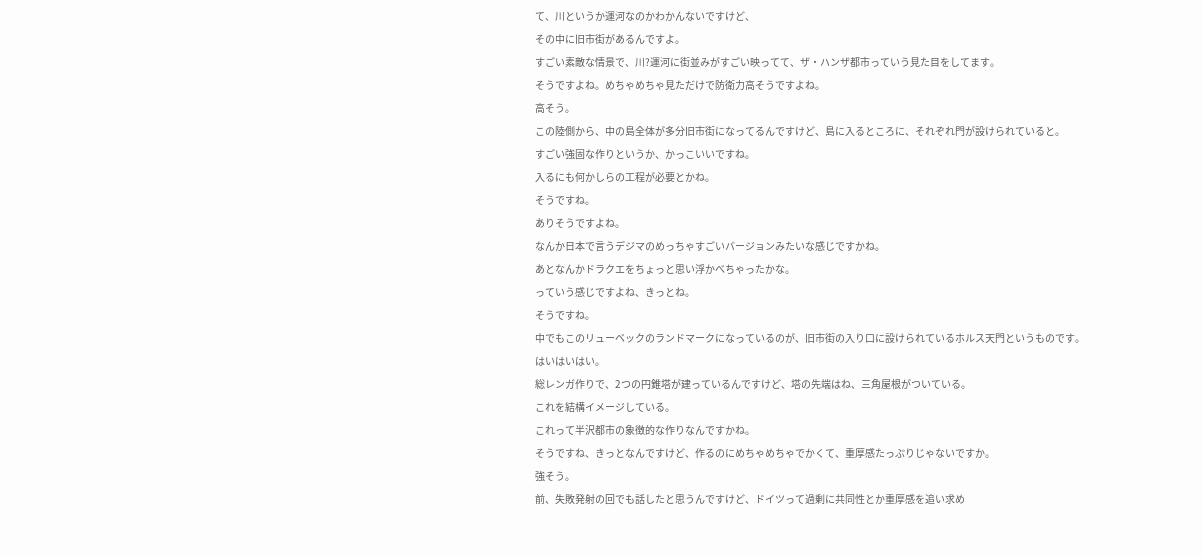て、川というか運河なのかわかんないですけど、
その中に旧市街があるんですよ。
すごい素敵な情景で、川?運河に街並みがすごい映ってて、ザ・ハンザ都市っていう見た目をしてます。
そうですよね。めちゃめちゃ見ただけで防衛力高そうですよね。
高そう。
この陸側から、中の島全体が多分旧市街になってるんですけど、島に入るところに、それぞれ門が設けられていると。
すごい強固な作りというか、かっこいいですね。
入るにも何かしらの工程が必要とかね。
そうですね。
ありそうですよね。
なんか日本で言うデジマのめっちゃすごいバージョンみたいな感じですかね。
あとなんかドラクエをちょっと思い浮かべちゃったかな。
っていう感じですよね、きっとね。
そうですね。
中でもこのリューベックのランドマークになっているのが、旧市街の入り口に設けられているホルス天門というものです。
はいはいはい。
総レンガ作りで、2つの円錐塔が建っているんですけど、塔の先端はね、三角屋根がついている。
これを結構イメージしている。
これって半沢都市の象徴的な作りなんですかね。
そうですね、きっとなんですけど、作るのにめちゃめちゃでかくて、重厚感たっぷりじゃないですか。
強そう。
前、失敗発射の回でも話したと思うんですけど、ドイツって過剰に共同性とか重厚感を追い求め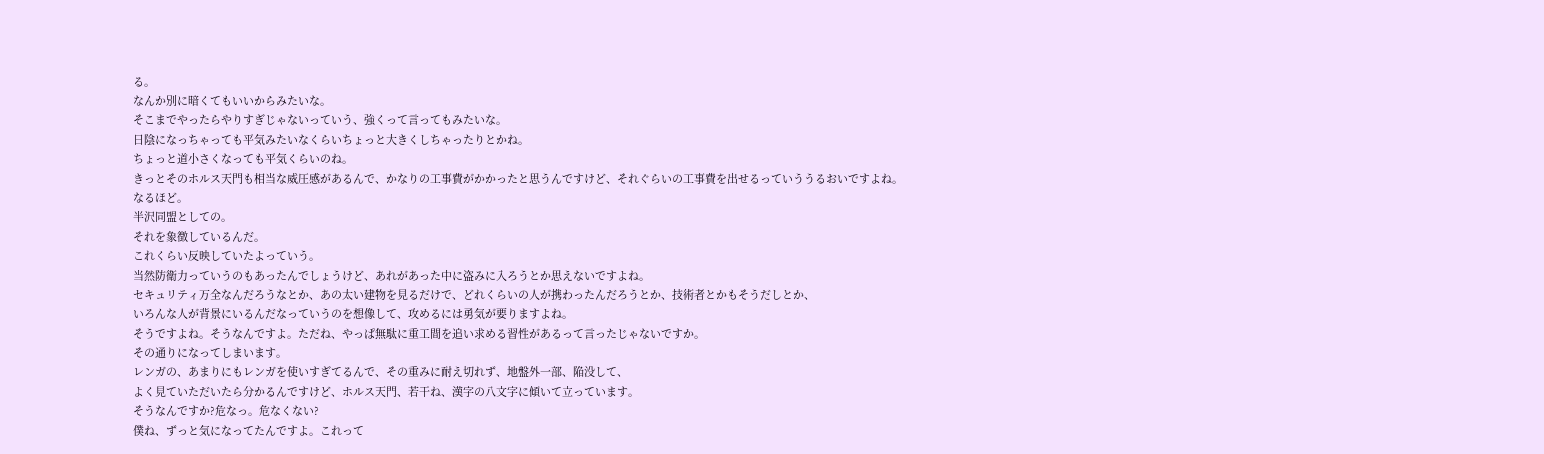る。
なんか別に暗くてもいいからみたいな。
そこまでやったらやりすぎじゃないっていう、強くって言ってもみたいな。
日陰になっちゃっても平気みたいなくらいちょっと大きくしちゃったりとかね。
ちょっと道小さくなっても平気くらいのね。
きっとそのホルス天門も相当な威圧感があるんで、かなりの工事費がかかったと思うんですけど、それぐらいの工事費を出せるっていううるおいですよね。
なるほど。
半沢同盟としての。
それを象徴しているんだ。
これくらい反映していたよっていう。
当然防衛力っていうのもあったんでしょうけど、あれがあった中に盗みに入ろうとか思えないですよね。
セキュリティ万全なんだろうなとか、あの太い建物を見るだけで、どれくらいの人が携わったんだろうとか、技術者とかもそうだしとか、
いろんな人が背景にいるんだなっていうのを想像して、攻めるには勇気が要りますよね。
そうですよね。そうなんですよ。ただね、やっぱ無駄に重工間を追い求める習性があるって言ったじゃないですか。
その通りになってしまいます。
レンガの、あまりにもレンガを使いすぎてるんで、その重みに耐え切れず、地盤外一部、陥没して、
よく見ていただいたら分かるんですけど、ホルス天門、若干ね、漢字の八文字に傾いて立っています。
そうなんですか?危なっ。危なくない?
僕ね、ずっと気になってたんですよ。これって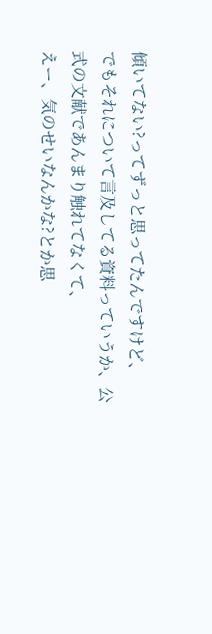傾いてない?ってずっと思ってたんですけど、
でもそれについて言及してる資料っていうか、公式の文献であんまり触れてなくて、
えー、気のせいなんかな?とか思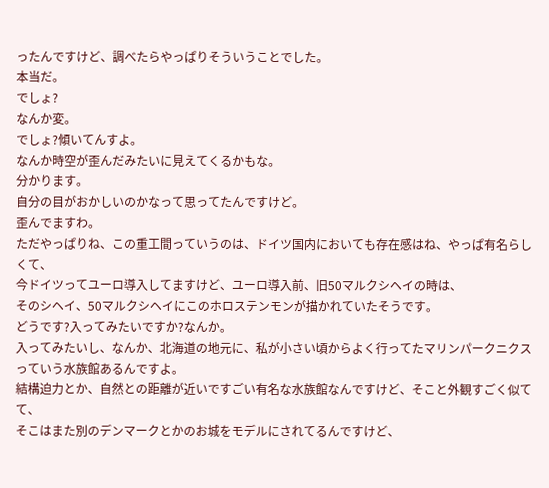ったんですけど、調べたらやっぱりそういうことでした。
本当だ。
でしょ?
なんか変。
でしょ?傾いてんすよ。
なんか時空が歪んだみたいに見えてくるかもな。
分かります。
自分の目がおかしいのかなって思ってたんですけど。
歪んでますわ。
ただやっぱりね、この重工間っていうのは、ドイツ国内においても存在感はね、やっぱ有名らしくて、
今ドイツってユーロ導入してますけど、ユーロ導入前、旧50マルクシヘイの時は、
そのシヘイ、50マルクシヘイにこのホロステンモンが描かれていたそうです。
どうです?入ってみたいですか?なんか。
入ってみたいし、なんか、北海道の地元に、私が小さい頃からよく行ってたマリンパークニクスっていう水族館あるんですよ。
結構迫力とか、自然との距離が近いですごい有名な水族館なんですけど、そこと外観すごく似てて、
そこはまた別のデンマークとかのお城をモデルにされてるんですけど、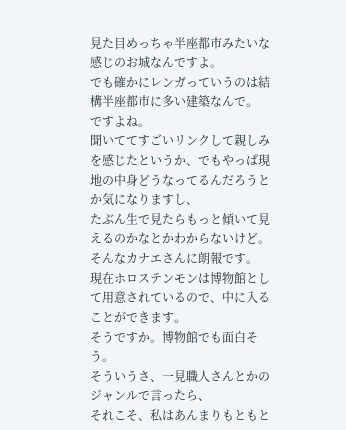見た目めっちゃ半座都市みたいな感じのお城なんですよ。
でも確かにレンガっていうのは結構半座都市に多い建築なんで。
ですよね。
聞いててすごいリンクして親しみを感じたというか、でもやっぱ現地の中身どうなってるんだろうとか気になりますし、
たぶん生で見たらもっと傾いて見えるのかなとかわからないけど。
そんなカナエさんに朗報です。
現在ホロステンモンは博物館として用意されているので、中に入ることができます。
そうですか。博物館でも面白そう。
そういうさ、一見職人さんとかのジャンルで言ったら、
それこそ、私はあんまりもともと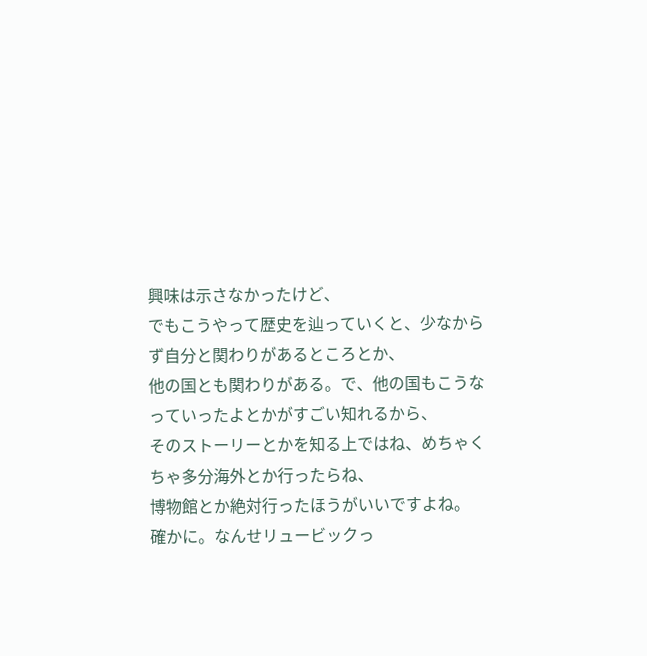興味は示さなかったけど、
でもこうやって歴史を辿っていくと、少なからず自分と関わりがあるところとか、
他の国とも関わりがある。で、他の国もこうなっていったよとかがすごい知れるから、
そのストーリーとかを知る上ではね、めちゃくちゃ多分海外とか行ったらね、
博物館とか絶対行ったほうがいいですよね。
確かに。なんせリュービックっ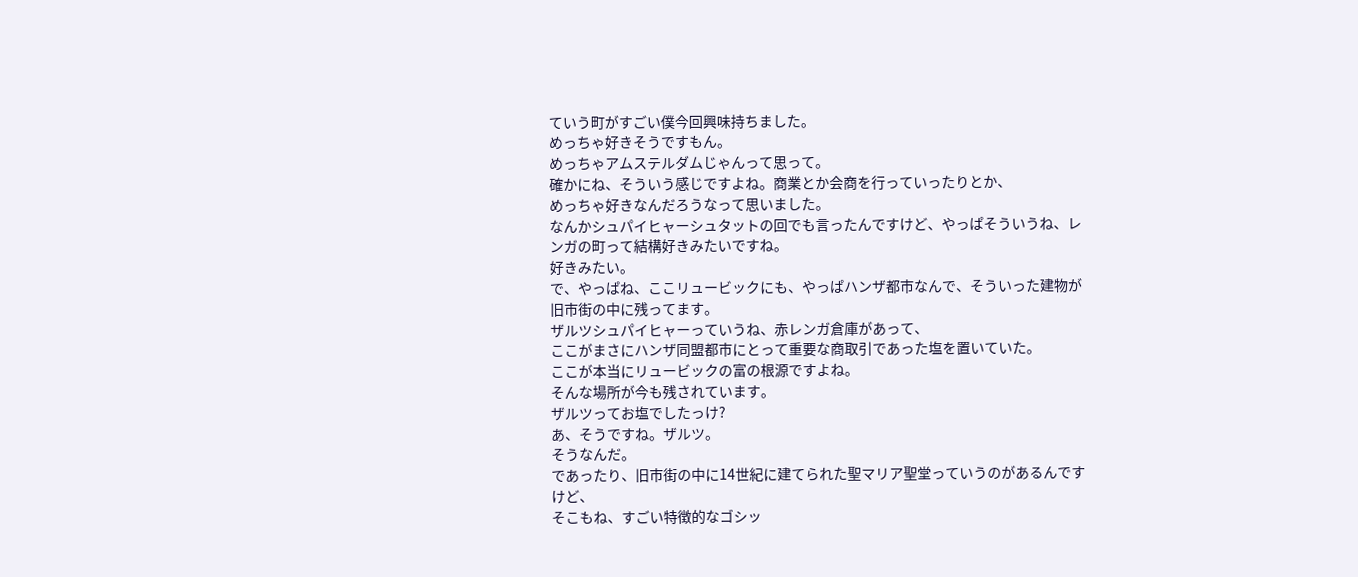ていう町がすごい僕今回興味持ちました。
めっちゃ好きそうですもん。
めっちゃアムステルダムじゃんって思って。
確かにね、そういう感じですよね。商業とか会商を行っていったりとか、
めっちゃ好きなんだろうなって思いました。
なんかシュパイヒャーシュタットの回でも言ったんですけど、やっぱそういうね、レンガの町って結構好きみたいですね。
好きみたい。
で、やっぱね、ここリュービックにも、やっぱハンザ都市なんで、そういった建物が旧市街の中に残ってます。
ザルツシュパイヒャーっていうね、赤レンガ倉庫があって、
ここがまさにハンザ同盟都市にとって重要な商取引であった塩を置いていた。
ここが本当にリュービックの富の根源ですよね。
そんな場所が今も残されています。
ザルツってお塩でしたっけ?
あ、そうですね。ザルツ。
そうなんだ。
であったり、旧市街の中に14世紀に建てられた聖マリア聖堂っていうのがあるんですけど、
そこもね、すごい特徴的なゴシッ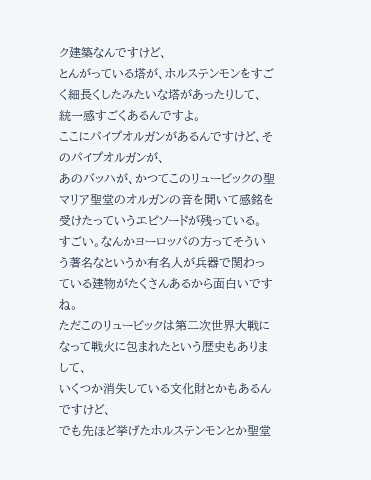ク建築なんですけど、
とんがっている塔が、ホルステンモンをすごく細長くしたみたいな塔があったりして、
統一感すごくあるんですよ。
ここにパイプオルガンがあるんですけど、そのパイプオルガンが、
あのバッハが、かつてこのリュービックの聖マリア聖堂のオルガンの音を聞いて感銘を受けたっていうエピソードが残っている。
すごい。なんかヨーロッパの方ってそういう著名なというか有名人が兵器で関わっている建物がたくさんあるから面白いですね。
ただこのリュービックは第二次世界大戦になって戦火に包まれたという歴史もありまして、
いくつか消失している文化財とかもあるんですけど、
でも先ほど挙げたホルステンモンとか聖堂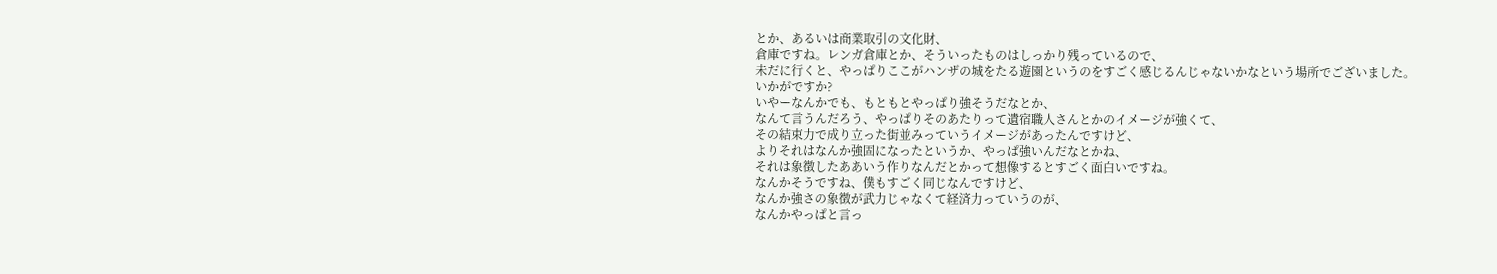とか、あるいは商業取引の文化財、
倉庫ですね。レンガ倉庫とか、そういったものはしっかり残っているので、
未だに行くと、やっぱりここがハンザの城をたる遊園というのをすごく感じるんじゃないかなという場所でございました。
いかがですか?
いやーなんかでも、もともとやっぱり強そうだなとか、
なんて言うんだろう、やっぱりそのあたりって遺宿職人さんとかのイメージが強くて、
その結束力で成り立った街並みっていうイメージがあったんですけど、
よりそれはなんか強固になったというか、やっぱ強いんだなとかね、
それは象徴したああいう作りなんだとかって想像するとすごく面白いですね。
なんかそうですね、僕もすごく同じなんですけど、
なんか強さの象徴が武力じゃなくて経済力っていうのが、
なんかやっぱと言っ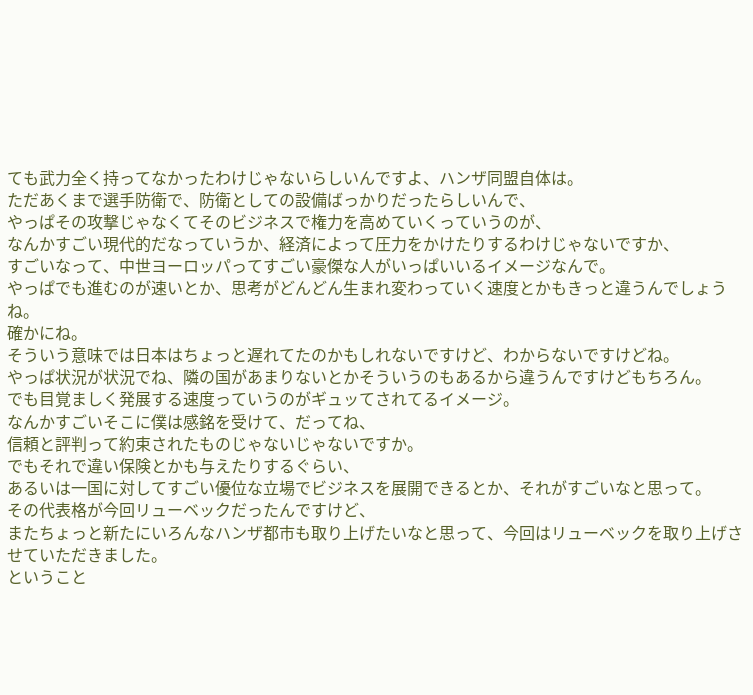ても武力全く持ってなかったわけじゃないらしいんですよ、ハンザ同盟自体は。
ただあくまで選手防衛で、防衛としての設備ばっかりだったらしいんで、
やっぱその攻撃じゃなくてそのビジネスで権力を高めていくっていうのが、
なんかすごい現代的だなっていうか、経済によって圧力をかけたりするわけじゃないですか、
すごいなって、中世ヨーロッパってすごい豪傑な人がいっぱいいるイメージなんで。
やっぱでも進むのが速いとか、思考がどんどん生まれ変わっていく速度とかもきっと違うんでしょうね。
確かにね。
そういう意味では日本はちょっと遅れてたのかもしれないですけど、わからないですけどね。
やっぱ状況が状況でね、隣の国があまりないとかそういうのもあるから違うんですけどもちろん。
でも目覚ましく発展する速度っていうのがギュッてされてるイメージ。
なんかすごいそこに僕は感銘を受けて、だってね、
信頼と評判って約束されたものじゃないじゃないですか。
でもそれで違い保険とかも与えたりするぐらい、
あるいは一国に対してすごい優位な立場でビジネスを展開できるとか、それがすごいなと思って。
その代表格が今回リューベックだったんですけど、
またちょっと新たにいろんなハンザ都市も取り上げたいなと思って、今回はリューベックを取り上げさせていただきました。
ということ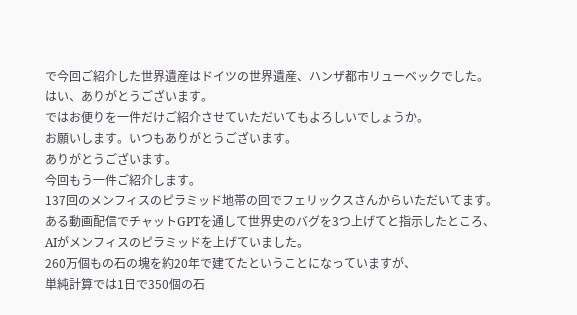で今回ご紹介した世界遺産はドイツの世界遺産、ハンザ都市リューベックでした。
はい、ありがとうございます。
ではお便りを一件だけご紹介させていただいてもよろしいでしょうか。
お願いします。いつもありがとうございます。
ありがとうございます。
今回もう一件ご紹介します。
137回のメンフィスのピラミッド地帯の回でフェリックスさんからいただいてます。
ある動画配信でチャットGPTを通して世界史のバグを3つ上げてと指示したところ、
AIがメンフィスのピラミッドを上げていました。
260万個もの石の塊を約20年で建てたということになっていますが、
単純計算では1日で350個の石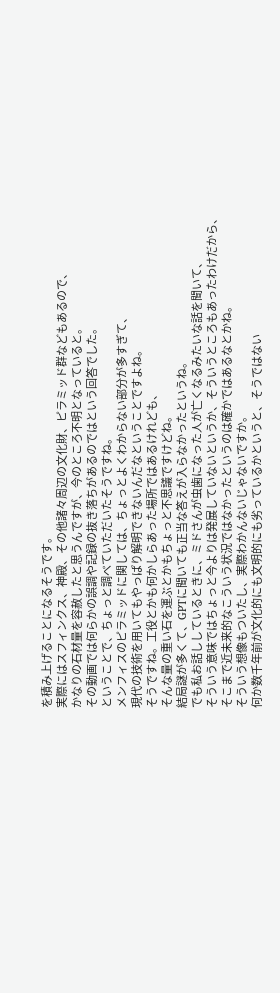を積み上げることになるそうです。
実際にはスフィンクス、神殿、その他諸々周辺の文化財、ピラミッド群などもあるので、
かなりの石材量を容赦したと思うんですが、今のところ不明となっていると。
その動画では何らかの誤調や記録の抜き落ちがあるのではという回答でした。
ということで、ちょっと調べていただいたそうですね。
メンフィスのピラミッドに関しては、ちょっとよくわからない部分が多すぎて、
現代の技術を用いてもやっぱり解明できないんだなということですよね。
そうですね。工役とかも何かしらあった場所ではあるけれども、
そんな量の重い石を運ぶとかもちょっと不思議ですけどね。
結局謎が多くて、GPTに聞いても正当な答えが入らなかったというね。
でも私お話ししているときに、ミドさんが虫歯になった人が亡くなるみたいな話を聞いて、
そういう意味ではちょっと今よりは発展していないというか、そういうところもあったわけだから、
そこまで近未来的なこういう状況ではなかったというのは確かではあるなとかね。
そういう想像もついたし、実際わかんないじゃないですか。
何か数千年前が文化的にも文明的にも劣っているかというと、そうではない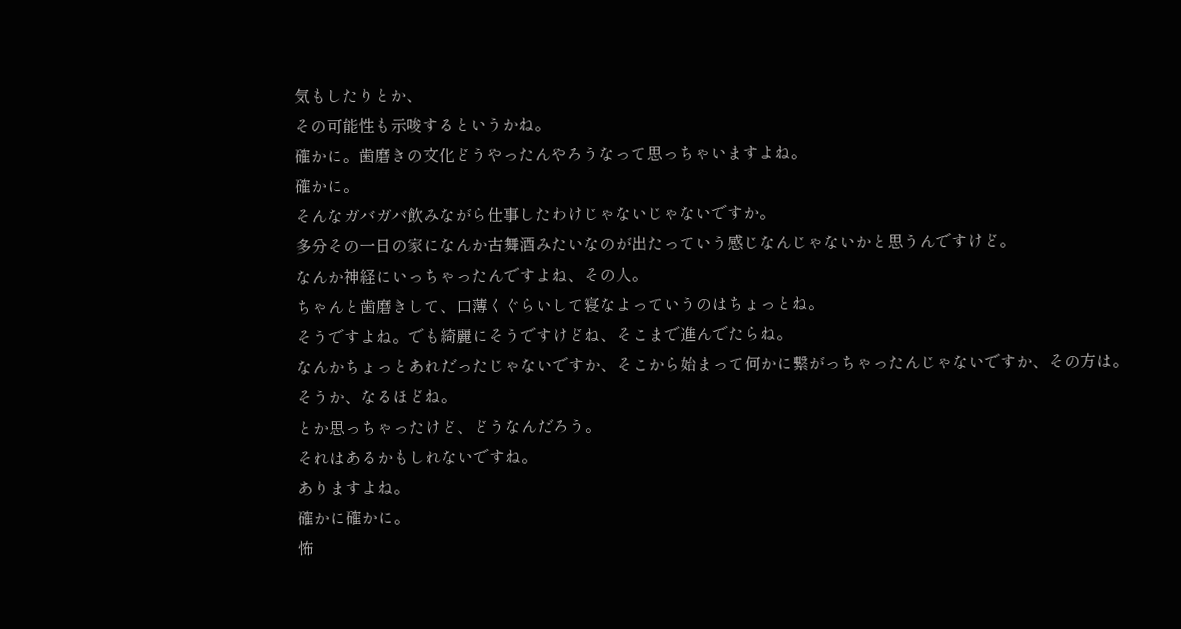気もしたりとか、
その可能性も示唆するというかね。
確かに。歯磨きの文化どうやったんやろうなって思っちゃいますよね。
確かに。
そんなガバガバ飲みながら仕事したわけじゃないじゃないですか。
多分その一日の家になんか古舞酒みたいなのが出たっていう感じなんじゃないかと思うんですけど。
なんか神経にいっちゃったんですよね、その人。
ちゃんと歯磨きして、口薄くぐらいして寝なよっていうのはちょっとね。
そうですよね。でも綺麗にそうですけどね、そこまで進んでたらね。
なんかちょっとあれだったじゃないですか、そこから始まって何かに繋がっちゃったんじゃないですか、その方は。
そうか、なるほどね。
とか思っちゃったけど、どうなんだろう。
それはあるかもしれないですね。
ありますよね。
確かに確かに。
怖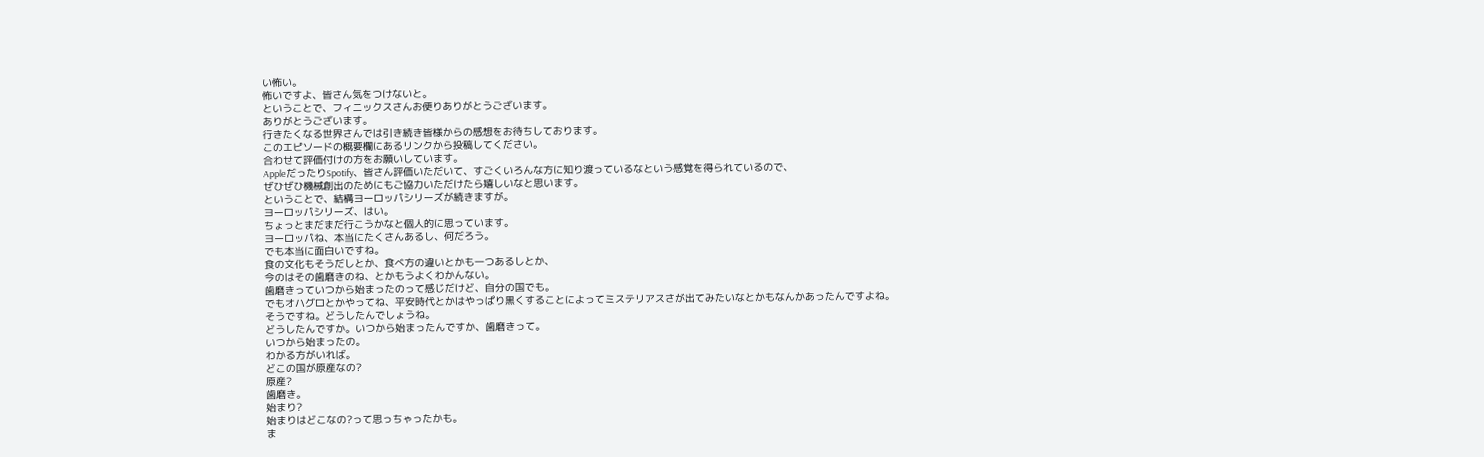い怖い。
怖いですよ、皆さん気をつけないと。
ということで、フィニックスさんお便りありがとうございます。
ありがとうございます。
行きたくなる世界さんでは引き続き皆様からの感想をお待ちしております。
このエピソードの概要欄にあるリンクから投稿してください。
合わせて評価付けの方をお願いしています。
AppleだったりSpotify、皆さん評価いただいて、すごくいろんな方に知り渡っているなという感覚を得られているので、
ぜひぜひ機械創出のためにもご協力いただけたら嬉しいなと思います。
ということで、結構ヨーロッパシリーズが続きますが。
ヨーロッパシリーズ、はい。
ちょっとまだまだ行こうかなと個人的に思っています。
ヨーロッパね、本当にたくさんあるし、何だろう。
でも本当に面白いですね。
食の文化もそうだしとか、食べ方の違いとかも一つあるしとか、
今のはその歯磨きのね、とかもうよくわかんない。
歯磨きっていつから始まったのって感じだけど、自分の国でも。
でもオハグロとかやってね、平安時代とかはやっぱり黒くすることによってミステリアスさが出てみたいなとかもなんかあったんですよね。
そうですね。どうしたんでしょうね。
どうしたんですか。いつから始まったんですか、歯磨きって。
いつから始まったの。
わかる方がいれば。
どこの国が原産なの?
原産?
歯磨き。
始まり?
始まりはどこなの?って思っちゃったかも。
ま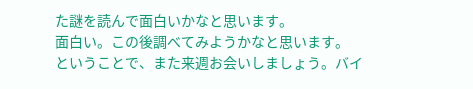た謎を読んで面白いかなと思います。
面白い。この後調べてみようかなと思います。
ということで、また来週お会いしましょう。バイ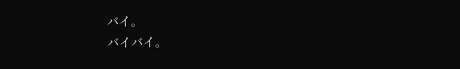バイ。
バイバイ。